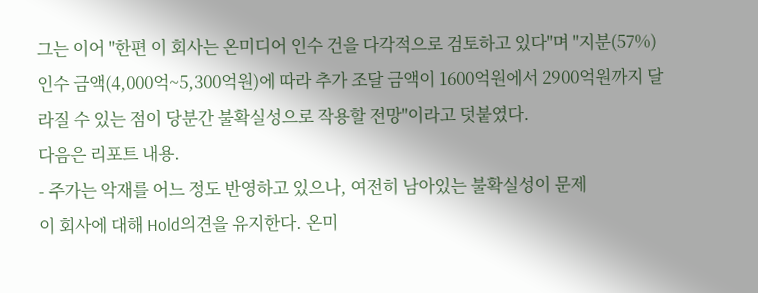그는 이어 "한편 이 회사는 온미디어 인수 건을 다각적으로 검토하고 있다"며 "지분(57%) 인수 금액(4,000억~5,300억원)에 따라 추가 조달 금액이 1600억원에서 2900억원까지 달라질 수 있는 점이 당분간 불확실성으로 작용할 전망"이라고 덧붙였다.
다음은 리포트 내용.
- 주가는 악재를 어느 정도 반영하고 있으나, 여전히 남아있는 불확실성이 문제
이 회사에 대해 Hold의견을 유지한다. 온미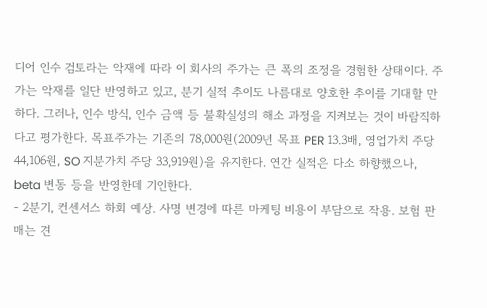디어 인수 검토라는 악재에 따라 이 회사의 주가는 큰 폭의 조정을 경험한 상태이다. 주가는 악재를 일단 반영하고 있고, 분기 실적 추이도 나름대로 양호한 추이를 기대할 만하다. 그러나, 인수 방식, 인수 금액 등 불확실성의 해소 과정을 지켜보는 것이 바람직하다고 평가한다. 목표주가는 기존의 78,000원(2009년 목표 PER 13.3배, 영업가치 주당 44,106원, SO 지분가치 주당 33,919원)을 유지한다. 연간 실적은 다소 하향했으나, beta 변동 등을 반영한데 기인한다.
- 2분기, 컨센서스 하회 예상. 사명 변경에 따른 마케팅 비용이 부담으로 작용. 보험 판매는 견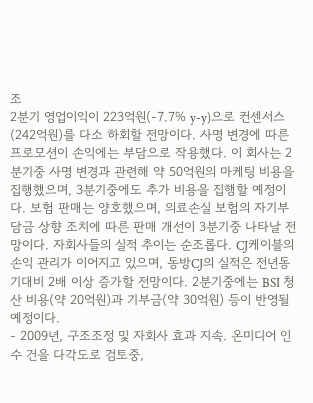조
2분기 영업이익이 223억원(-7.7% y-y)으로 컨센서스(242억원)를 다소 하회할 전망이다. 사명 변경에 따른 프로모션이 손익에는 부담으로 작용했다. 이 회사는 2분기중 사명 변경과 관련해 약 50억원의 마케팅 비용을 집행했으며, 3분기중에도 추가 비용을 집행할 예정이다. 보험 판매는 양호했으며, 의료손실 보험의 자기부담금 상향 조치에 따른 판매 개선이 3분기중 나타날 전망이다. 자회사들의 실적 추이는 순조롭다. CJ케이블의 손익 관리가 이어지고 있으며, 동방CJ의 실적은 전년동기대비 2배 이상 증가할 전망이다. 2분기중에는 BSI 청산 비용(약 20억원)과 기부금(약 30억원) 등이 반영될 예정이다.
- 2009년, 구조조정 및 자회사 효과 지속. 온미디어 인수 건을 다각도로 검토중,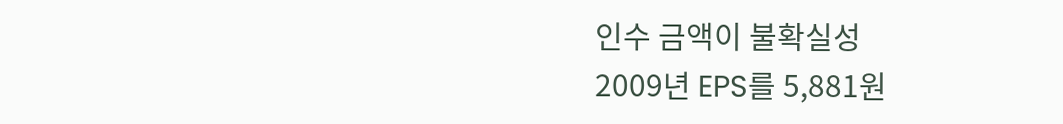인수 금액이 불확실성
2009년 EPS를 5,881원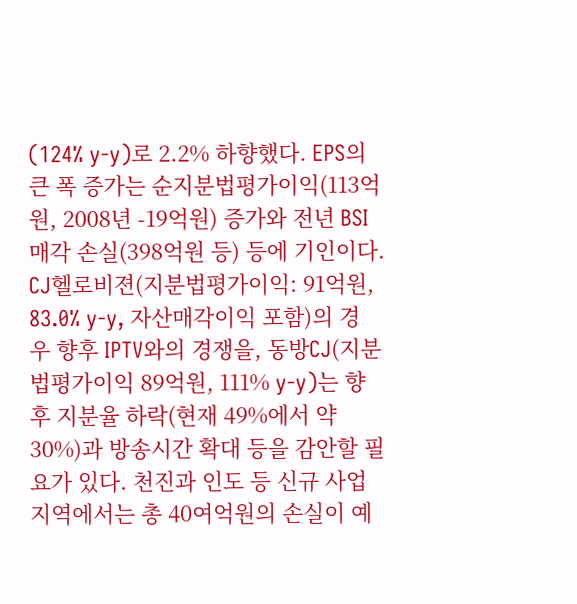(124% y-y)로 2.2% 하향했다. EPS의 큰 폭 증가는 순지분법평가이익(113억원, 2008년 -19억원) 증가와 전년 BSI 매각 손실(398억원 등) 등에 기인이다. CJ헬로비젼(지분법평가이익: 91억원, 83.0% y-y, 자산매각이익 포함)의 경우 향후 IPTV와의 경쟁을, 동방CJ(지분법평가이익 89억원, 111% y-y)는 향후 지분율 하락(현재 49%에서 약 30%)과 방송시간 확대 등을 감안할 필요가 있다. 천진과 인도 등 신규 사업 지역에서는 총 40여억원의 손실이 예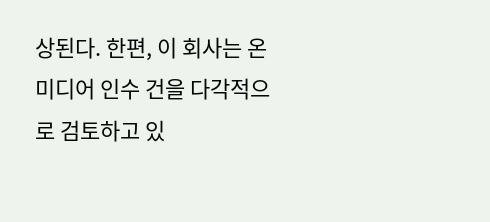상된다. 한편, 이 회사는 온미디어 인수 건을 다각적으로 검토하고 있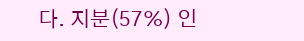다. 지분(57%) 인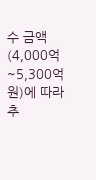수 금액(4,000억~5,300억원)에 따라 추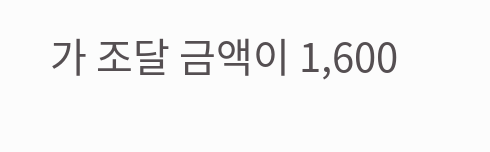가 조달 금액이 1,600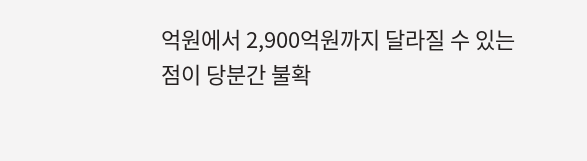억원에서 2,900억원까지 달라질 수 있는 점이 당분간 불확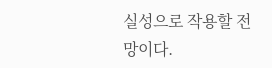실성으로 작용할 전망이다.